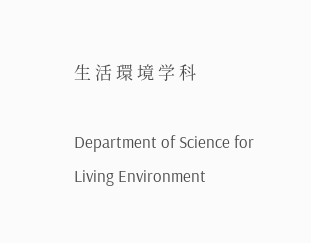生 活 環 境 学 科

Department of Science for Living Environment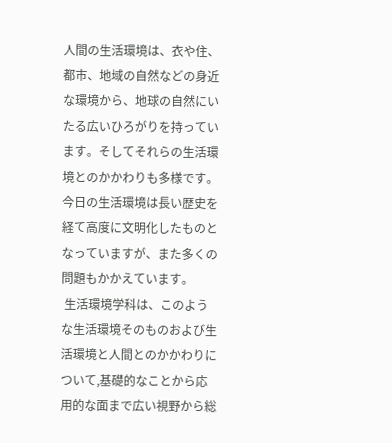人間の生活環境は、衣や住、都市、地域の自然などの身近な環境から、地球の自然にいたる広いひろがりを持っています。そしてそれらの生活環境とのかかわりも多様です。今日の生活環境は長い歴史を経て高度に文明化したものとなっていますが、また多くの問題もかかえています。
 生活環境学科は、このような生活環境そのものおよび生活環境と人間とのかかわりについて,基礎的なことから応用的な面まで広い視野から総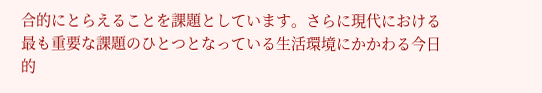合的にとらえることを課題としています。さらに現代における最も重要な課題のひとつとなっている生活環境にかかわる今日的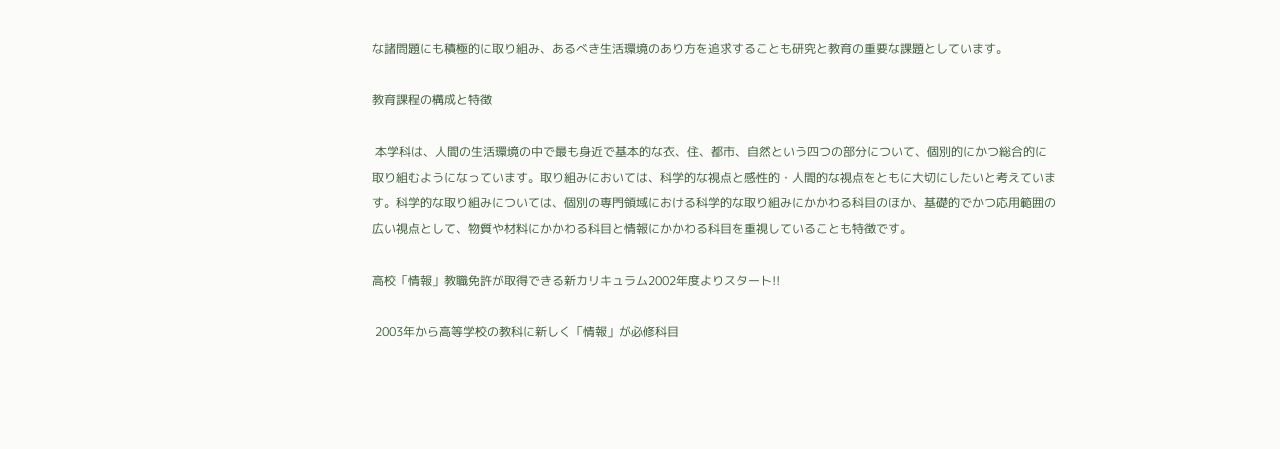な諸問題にも積極的に取り組み、あるべき生活環境のあり方を追求することも研究と教育の重要な課題としています。

教育課程の構成と特徴

 本学科は、人間の生活環境の中で最も身近で基本的な衣、住、都市、自然という四つの部分について、個別的にかつ総合的に取り組むようになっています。取り組みにおいては、科学的な視点と感性的・人間的な視点をともに大切にしたいと考えています。科学的な取り組みについては、個別の専門領域における科学的な取り組みにかかわる科目のほか、基礎的でかつ応用範囲の広い視点として、物質や材料にかかわる科目と情報にかかわる科目を重視していることも特徴です。

高校「情報」教職免許が取得できる新カリキュラム2002年度よりスタート!!

 2003年から高等学校の教科に新しく「情報」が必修科目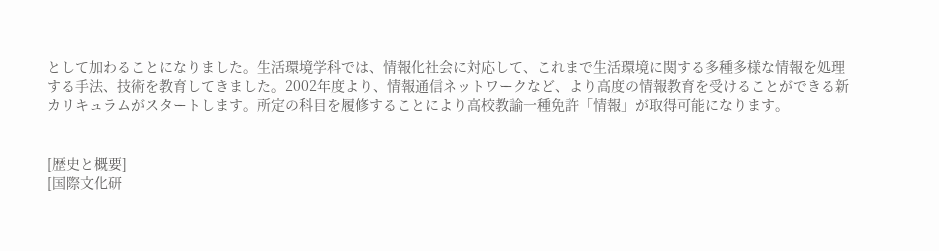として加わることになりました。生活環境学科では、情報化社会に対応して、これまで生活環境に関する多種多様な情報を処理する手法、技術を教育してきました。2002年度より、情報通信ネットワークなど、より高度の情報教育を受けることができる新カリキュラムがスタートします。所定の科目を履修することにより高校教諭一種免許「情報」が取得可能になります。


[歴史と概要]
[国際文化研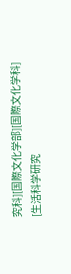究科][国際文化学部][国際文化学科]
[生活科学研究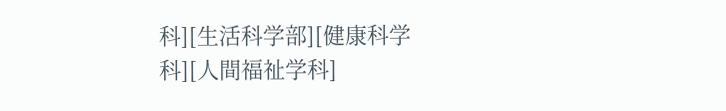科][生活科学部][健康科学科][人間福祉学科]